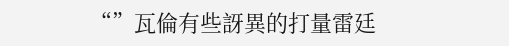“”瓦倫有些訝異的打量雷廷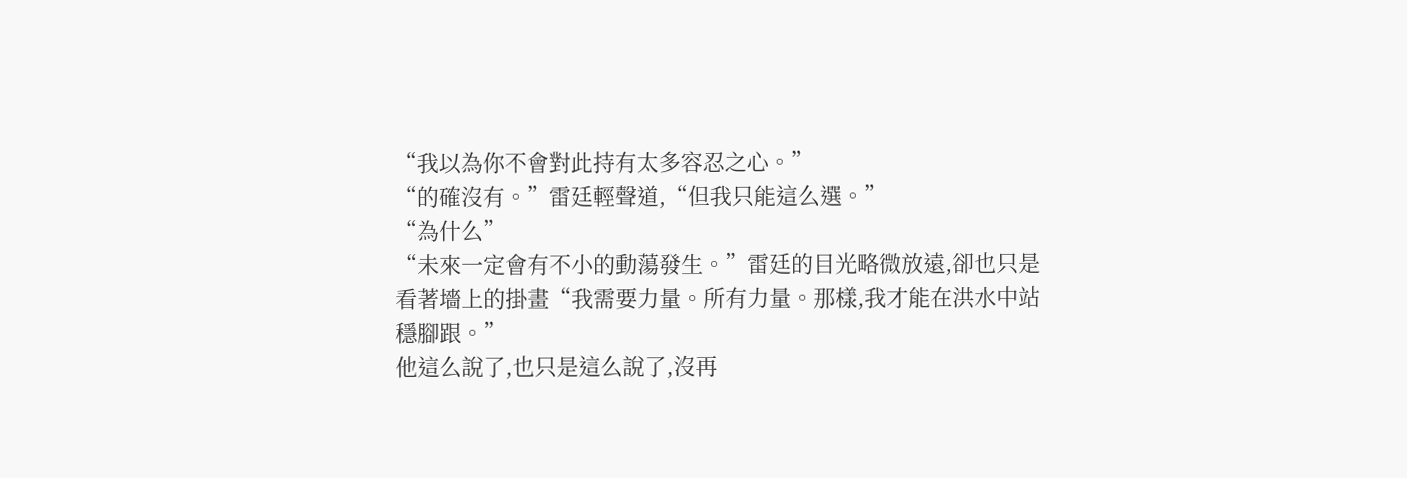“我以為你不會對此持有太多容忍之心。”
“的確沒有。”雷廷輕聲道,“但我只能這么選。”
“為什么”
“未來一定會有不小的動蕩發生。”雷廷的目光略微放遠,卻也只是看著墻上的掛畫“我需要力量。所有力量。那樣,我才能在洪水中站穩腳跟。”
他這么說了,也只是這么說了,沒再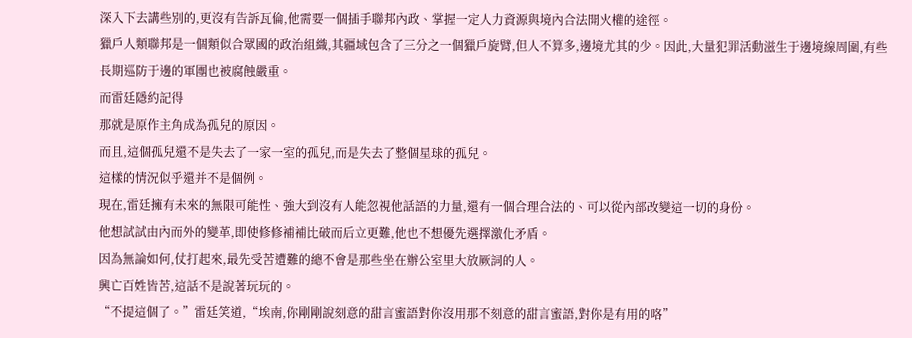深入下去講些別的,更沒有告訴瓦倫,他需要一個插手聯邦內政、掌握一定人力資源與境內合法開火權的途徑。
獵戶人類聯邦是一個類似合眾國的政治組織,其疆域包含了三分之一個獵戶旋臂,但人不算多,邊境尤其的少。因此,大量犯罪活動滋生于邊境線周圍,有些長期巡防于邊的軍團也被腐蝕嚴重。
而雷廷隱約記得
那就是原作主角成為孤兒的原因。
而且,這個孤兒還不是失去了一家一室的孤兒,而是失去了整個星球的孤兒。
這樣的情況似乎還并不是個例。
現在,雷廷擁有未來的無限可能性、強大到沒有人能忽視他話語的力量,還有一個合理合法的、可以從內部改變這一切的身份。
他想試試由內而外的變革,即使修修補補比破而后立更難,他也不想優先選擇激化矛盾。
因為無論如何,仗打起來,最先受苦遭難的總不會是那些坐在辦公室里大放厥詞的人。
興亡百姓皆苦,這話不是說著玩玩的。
“不提這個了。”雷廷笑道,“埃南,你剛剛說刻意的甜言蜜語對你沒用那不刻意的甜言蜜語,對你是有用的咯”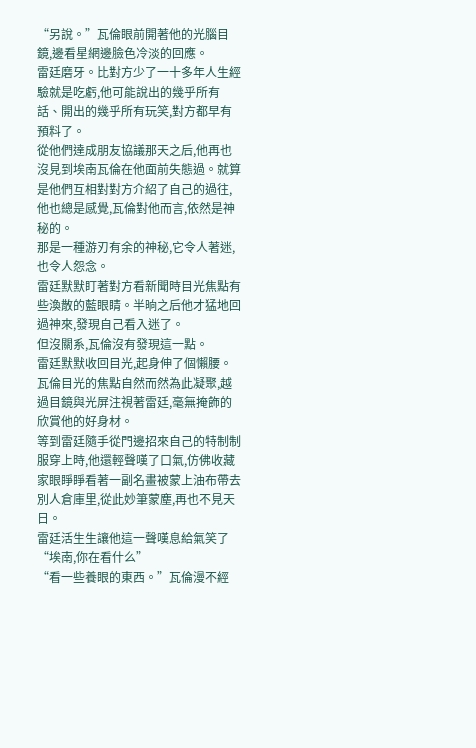“另說。”瓦倫眼前開著他的光腦目鏡,邊看星網邊臉色冷淡的回應。
雷廷磨牙。比對方少了一十多年人生經驗就是吃虧,他可能說出的幾乎所有話、開出的幾乎所有玩笑,對方都早有預料了。
從他們達成朋友協議那天之后,他再也沒見到埃南瓦倫在他面前失態過。就算是他們互相對對方介紹了自己的過往,他也總是感覺,瓦倫對他而言,依然是神秘的。
那是一種游刃有余的神秘,它令人著迷,也令人怨念。
雷廷默默盯著對方看新聞時目光焦點有些渙散的藍眼睛。半晌之后他才猛地回過神來,發現自己看入迷了。
但沒關系,瓦倫沒有發現這一點。
雷廷默默收回目光,起身伸了個懶腰。瓦倫目光的焦點自然而然為此凝聚,越過目鏡與光屏注視著雷廷,毫無掩飾的欣賞他的好身材。
等到雷廷隨手從門邊招來自己的特制制服穿上時,他還輕聲嘆了口氣,仿佛收藏家眼睜睜看著一副名畫被蒙上油布帶去別人倉庫里,從此妙筆蒙塵,再也不見天日。
雷廷活生生讓他這一聲嘆息給氣笑了“埃南,你在看什么”
“看一些養眼的東西。”瓦倫漫不經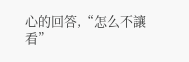心的回答,“怎么不讓看”